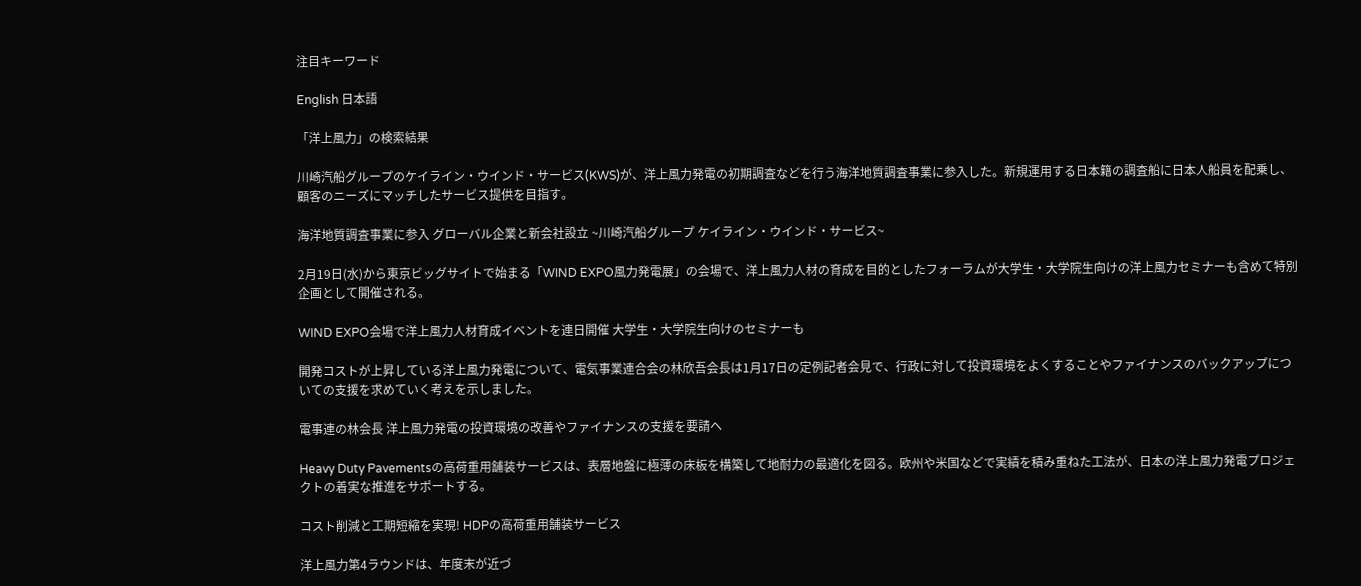注目キーワード

English 日本語

「洋上風力」の検索結果

川崎汽船グループのケイライン・ウインド・サービス(KWS)が、洋上風力発電の初期調査などを行う海洋地質調査事業に参入した。新規運用する日本籍の調査船に日本人船員を配乗し、顧客のニーズにマッチしたサービス提供を目指す。

海洋地質調査事業に参入 グローバル企業と新会社設立 ~川崎汽船グループ ケイライン・ウインド・サービス~

2月19日(水)から東京ビッグサイトで始まる「WIND EXPO風力発電展」の会場で、洋上風力人材の育成を目的としたフォーラムが大学生・大学院生向けの洋上風力セミナーも含めて特別企画として開催される。

WIND EXPO会場で洋上風力人材育成イベントを連日開催 大学生・大学院生向けのセミナーも

開発コストが上昇している洋上風力発電について、電気事業連合会の林欣吾会長は1月17日の定例記者会見で、行政に対して投資環境をよくすることやファイナンスのバックアップについての支援を求めていく考えを示しました。

電事連の林会長 洋上風力発電の投資環境の改善やファイナンスの支援を要請へ

Heavy Duty Pavementsの高荷重用舗装サービスは、表層地盤に極薄の床板を構築して地耐力の最適化を図る。欧州や米国などで実績を積み重ねた工法が、日本の洋上風力発電プロジェクトの着実な推進をサポートする。

コスト削減と工期短縮を実現! HDPの高荷重用舗装サービス

洋上風力第4ラウンドは、年度末が近づ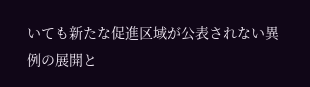いても新たな促進区域が公表されない異例の展開と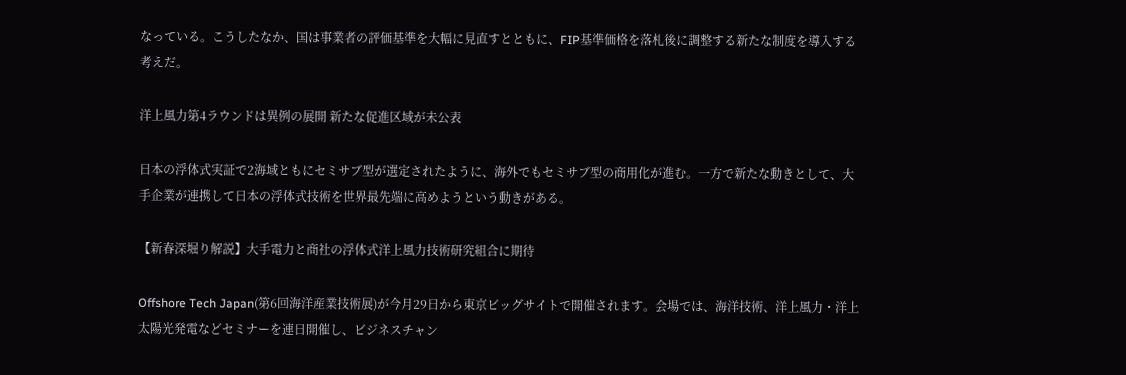なっている。こうしたなか、国は事業者の評価基準を大幅に見直すとともに、FIP基準価格を落札後に調整する新たな制度を導入する考えだ。

洋上風力第4ラウンドは異例の展開 新たな促進区域が未公表

日本の浮体式実証で2海域ともにセミサブ型が選定されたように、海外でもセミサブ型の商用化が進む。一方で新たな動きとして、大手企業が連携して日本の浮体式技術を世界最先端に高めようという動きがある。

【新春深堀り解説】大手電力と商社の浮体式洋上風力技術研究組合に期待

Offshore Tech Japan(第6回海洋産業技術展)が今月29日から東京ビッグサイトで開催されます。会場では、海洋技術、洋上風力・洋上太陽光発電などセミナーを連日開催し、ビジネスチャン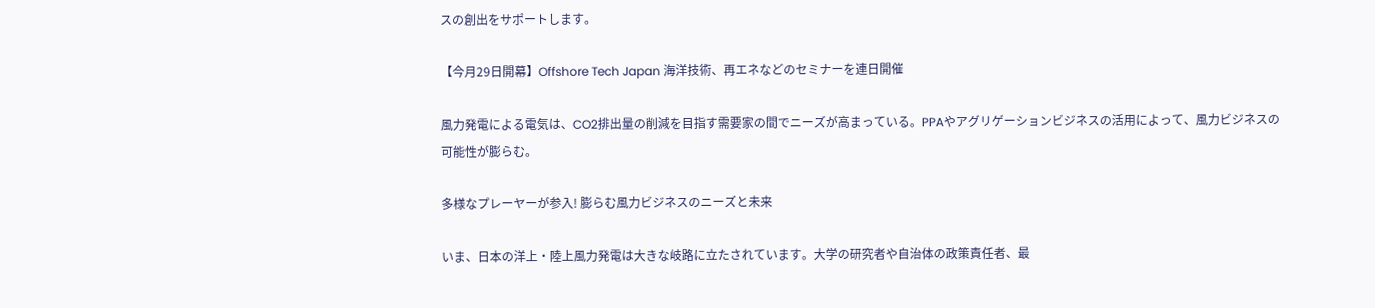スの創出をサポートします。

【今月29日開幕】Offshore Tech Japan 海洋技術、再エネなどのセミナーを連日開催

風力発電による電気は、CO2排出量の削減を目指す需要家の間でニーズが高まっている。PPAやアグリゲーションビジネスの活用によって、風力ビジネスの可能性が膨らむ。

多様なプレーヤーが参入! 膨らむ風力ビジネスのニーズと未来

いま、日本の洋上・陸上風力発電は大きな岐路に立たされています。大学の研究者や自治体の政策責任者、最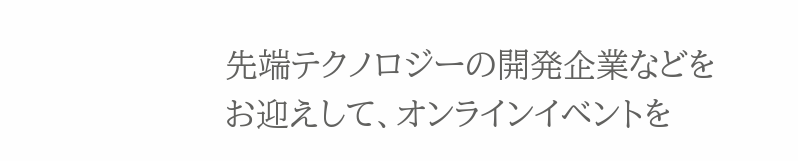先端テクノロジーの開発企業などをお迎えして、オンラインイベントを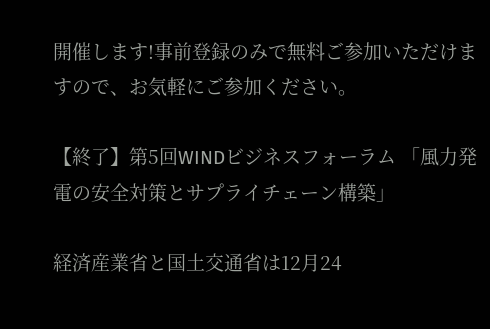開催します!事前登録のみで無料ご参加いただけますので、お気軽にご参加ください。

【終了】第5回WINDビジネスフォーラム 「風力発電の安全対策とサプライチェーン構築」

経済産業省と国土交通省は12月24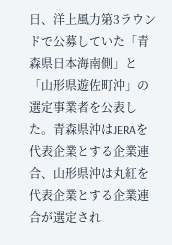日、洋上風力第3ラウンドで公募していた「青森県日本海南側」と「山形県遊佐町沖」の選定事業者を公表した。青森県沖はJERAを代表企業とする企業連合、山形県沖は丸紅を代表企業とする企業連合が選定され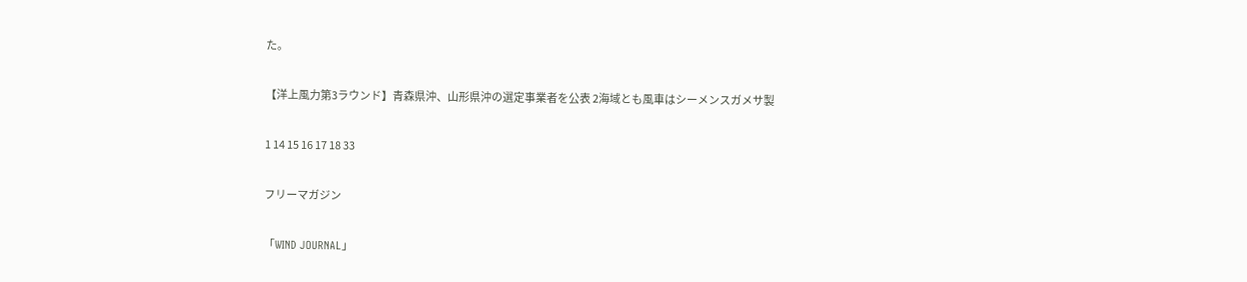た。

【洋上風力第3ラウンド】青森県沖、山形県沖の選定事業者を公表 2海域とも風車はシーメンスガメサ製

1 14 15 16 17 18 33

フリーマガジン

「WIND JOURNAL」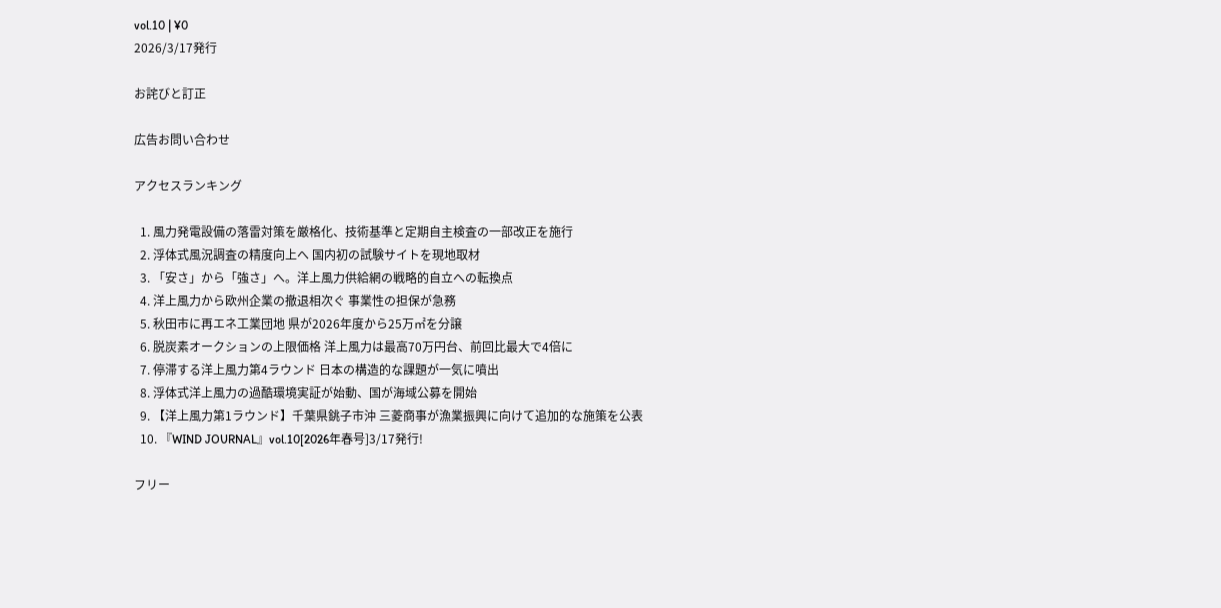vol.10 | ¥0
2026/3/17発行

お詫びと訂正

広告お問い合わせ

アクセスランキング

  1. 風力発電設備の落雷対策を厳格化、技術基準と定期自主検査の一部改正を施行
  2. 浮体式風況調査の精度向上へ 国内初の試験サイトを現地取材
  3. 「安さ」から「強さ」へ。洋上風力供給網の戦略的自立への転換点
  4. 洋上風力から欧州企業の撤退相次ぐ 事業性の担保が急務
  5. 秋田市に再エネ工業団地 県が2026年度から25万㎡を分譲
  6. 脱炭素オークションの上限価格 洋上風力は最高70万円台、前回比最大で4倍に
  7. 停滞する洋上風力第4ラウンド 日本の構造的な課題が一気に噴出
  8. 浮体式洋上風力の過酷環境実証が始動、国が海域公募を開始
  9. 【洋上風力第1ラウンド】千葉県銚子市沖 三菱商事が漁業振興に向けて追加的な施策を公表
  10. 『WIND JOURNAL』vol.10[2026年春号]3/17発行!

フリー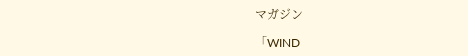マガジン

「WIND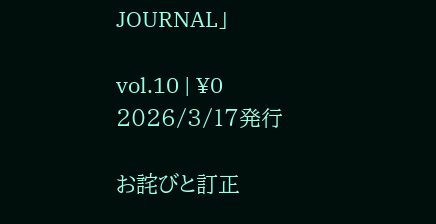JOURNAL」

vol.10 | ¥0
2026/3/17発行

お詫びと訂正